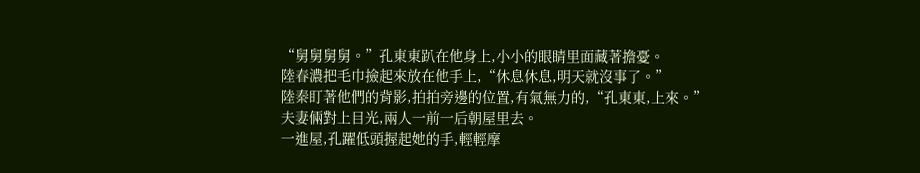“舅舅舅舅。”孔東東趴在他身上,小小的眼睛里面藏著擔憂。
陸春濃把毛巾撿起來放在他手上,“休息休息,明天就沒事了。”
陸秦盯著他們的背影,拍拍旁邊的位置,有氣無力的,“孔東東,上來。”
夫妻倆對上目光,兩人一前一后朝屋里去。
一進屋,孔躍低頭握起她的手,輕輕摩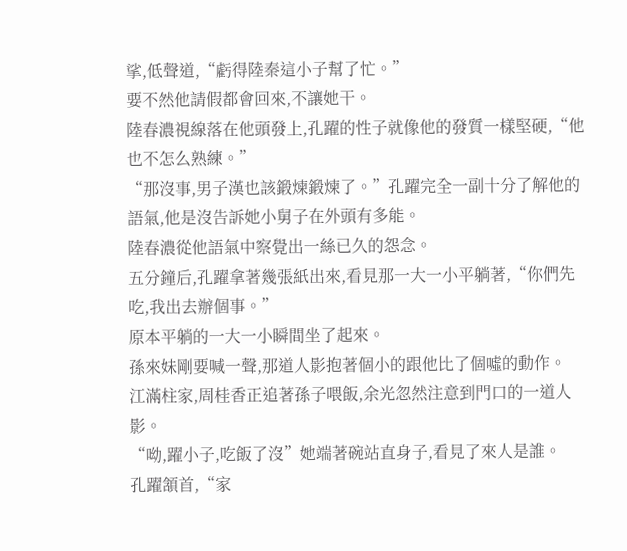挲,低聲道,“虧得陸秦這小子幫了忙。”
要不然他請假都會回來,不讓她干。
陸春濃視線落在他頭發上,孔躍的性子就像他的發質一樣堅硬,“他也不怎么熟練。”
“那沒事,男子漢也該鍛煉鍛煉了。”孔躍完全一副十分了解他的語氣,他是沒告訴她小舅子在外頭有多能。
陸春濃從他語氣中察覺出一絲已久的怨念。
五分鐘后,孔躍拿著幾張紙出來,看見那一大一小平躺著,“你們先吃,我出去辦個事。”
原本平躺的一大一小瞬間坐了起來。
孫來妹剛要喊一聲,那道人影抱著個小的跟他比了個噓的動作。
江滿柱家,周桂香正追著孫子喂飯,余光忽然注意到門口的一道人影。
“呦,躍小子,吃飯了沒”她端著碗站直身子,看見了來人是誰。
孔躍頷首,“家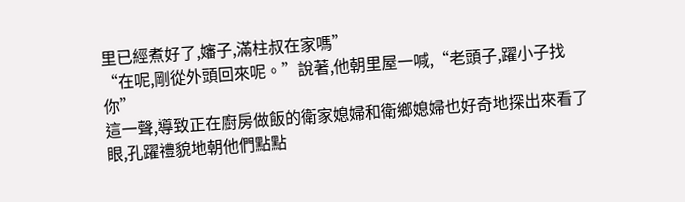里已經煮好了,嬸子,滿柱叔在家嗎”
“在呢,剛從外頭回來呢。”說著,他朝里屋一喊,“老頭子,躍小子找你”
這一聲,導致正在廚房做飯的衛家媳婦和衛鄉媳婦也好奇地探出來看了眼,孔躍禮貌地朝他們點點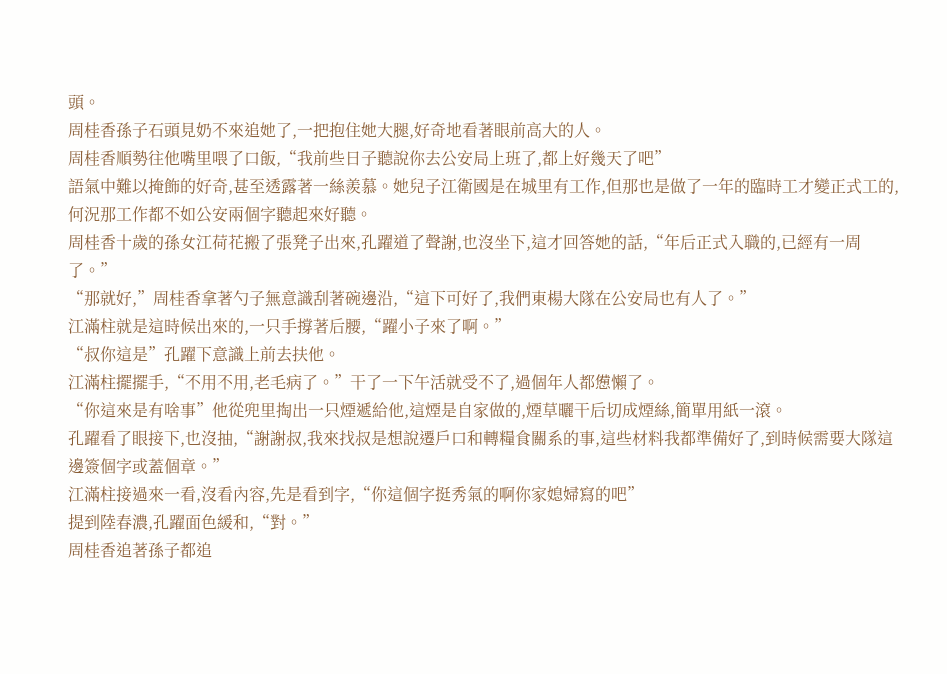頭。
周桂香孫子石頭見奶不來追她了,一把抱住她大腿,好奇地看著眼前高大的人。
周桂香順勢往他嘴里喂了口飯,“我前些日子聽說你去公安局上班了,都上好幾天了吧”
語氣中難以掩飾的好奇,甚至透露著一絲羨慕。她兒子江衛國是在城里有工作,但那也是做了一年的臨時工才變正式工的,何況那工作都不如公安兩個字聽起來好聽。
周桂香十歲的孫女江荷花搬了張凳子出來,孔躍道了聲謝,也沒坐下,這才回答她的話,“年后正式入職的,已經有一周了。”
“那就好,”周桂香拿著勺子無意識刮著碗邊沿,“這下可好了,我們東楊大隊在公安局也有人了。”
江滿柱就是這時候出來的,一只手撐著后腰,“躍小子來了啊。”
“叔你這是”孔躍下意識上前去扶他。
江滿柱擺擺手,“不用不用,老毛病了。”干了一下午活就受不了,過個年人都憊懶了。
“你這來是有啥事”他從兜里掏出一只煙遞給他,這煙是自家做的,煙草曬干后切成煙絲,簡單用紙一滾。
孔躍看了眼接下,也沒抽,“謝謝叔,我來找叔是想說遷戶口和轉糧食關系的事,這些材料我都準備好了,到時候需要大隊這邊簽個字或蓋個章。”
江滿柱接過來一看,沒看內容,先是看到字,“你這個字挺秀氣的啊你家媳婦寫的吧”
提到陸春濃,孔躍面色緩和,“對。”
周桂香追著孫子都追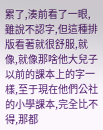累了,湊前看了一眼,雖說不認字,但這種排版看著就很舒服,就像,就像那啥他大兒子以前的課本上的字一樣,至于現在他們公社的小學課本,完全比不得,那都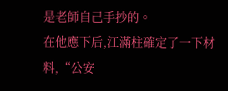是老師自己手抄的。
在他應下后,江滿柱確定了一下材料,“公安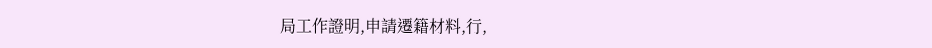局工作證明,申請遷籍材料,行,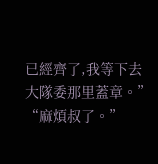已經齊了,我等下去大隊委那里蓋章。”
“麻煩叔了。”